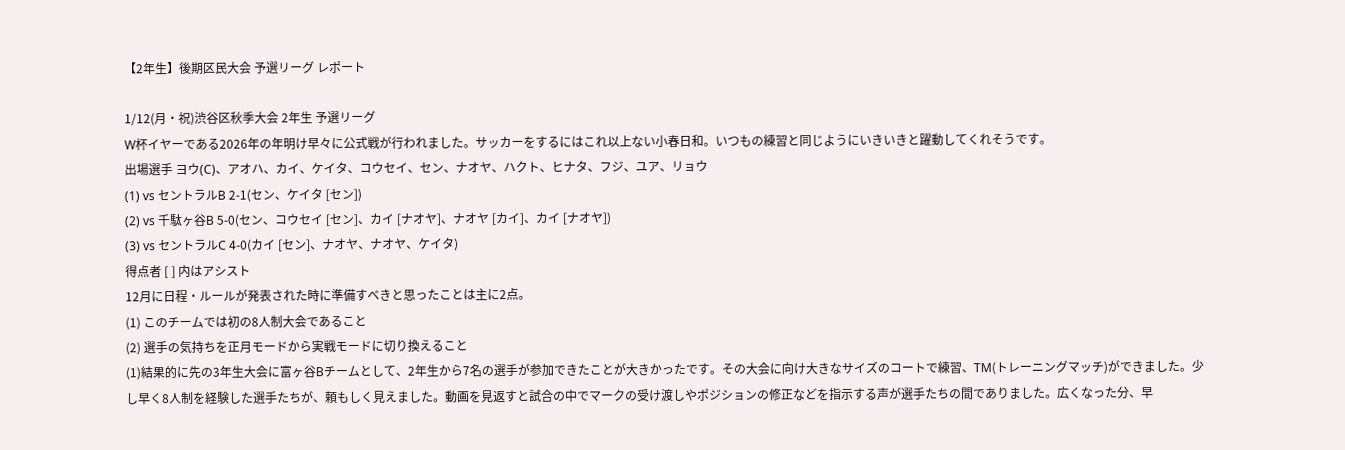【2年生】後期区民大会 予選リーグ レポート

1/12(月・祝)渋谷区秋季大会 2年生 予選リーグ
W杯イヤーである2026年の年明け早々に公式戦が行われました。サッカーをするにはこれ以上ない小春日和。いつもの練習と同じようにいきいきと躍動してくれそうです。
出場選手 ヨウ(C)、アオハ、カイ、ケイタ、コウセイ、セン、ナオヤ、ハクト、ヒナタ、フジ、ユア、リョウ
(1) vs セントラルB 2-1(セン、ケイタ [セン])
(2) vs 千駄ヶ谷B 5-0(セン、コウセイ [セン]、カイ [ナオヤ]、ナオヤ [カイ]、カイ [ナオヤ])
(3) vs セントラルC 4-0(カイ [セン]、ナオヤ、ナオヤ、ケイタ)
得点者 [ ] 内はアシスト
12月に日程・ルールが発表された時に準備すべきと思ったことは主に2点。
(1) このチームでは初の8人制大会であること
(2) 選手の気持ちを正月モードから実戦モードに切り換えること
(1)結果的に先の3年生大会に富ヶ谷Bチームとして、2年生から7名の選手が参加できたことが大きかったです。その大会に向け大きなサイズのコートで練習、TM(トレーニングマッチ)ができました。少し早く8人制を経験した選手たちが、頼もしく見えました。動画を見返すと試合の中でマークの受け渡しやポジションの修正などを指示する声が選手たちの間でありました。広くなった分、早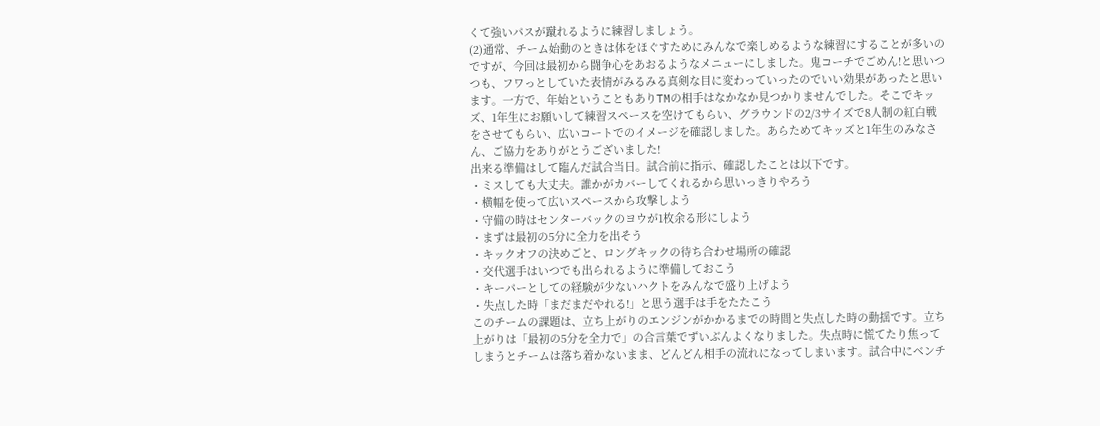くて強いパスが蹴れるように練習しましょう。
(2)通常、チーム始動のときは体をほぐすためにみんなで楽しめるような練習にすることが多いのですが、今回は最初から闘争心をあおるようなメニューにしました。鬼コーチでごめん!と思いつつも、フワっとしていた表情がみるみる真剣な目に変わっていったのでいい効果があったと思います。一方で、年始ということもありTMの相手はなかなか見つかりませんでした。そこでキッズ、1年生にお願いして練習スペースを空けてもらい、グラウンドの2/3サイズで8人制の紅白戦をさせてもらい、広いコートでのイメージを確認しました。あらためてキッズと1年生のみなさん、ご協力をありがとうございました!
出来る準備はして臨んだ試合当日。試合前に指示、確認したことは以下です。
・ミスしても大丈夫。誰かがカバーしてくれるから思いっきりやろう
・横幅を使って広いスペースから攻撃しよう
・守備の時はセンターバックのヨウが1枚余る形にしよう
・まずは最初の5分に全力を出そう
・キックオフの決めごと、ロングキックの待ち合わせ場所の確認
・交代選手はいつでも出られるように準備しておこう
・キーパーとしての経験が少ないハクトをみんなで盛り上げよう
・失点した時「まだまだやれる!」と思う選手は手をたたこう
このチームの課題は、立ち上がりのエンジンがかかるまでの時間と失点した時の動揺です。立ち上がりは「最初の5分を全力で」の合言葉でずいぶんよくなりました。失点時に慌てたり焦ってしまうとチームは落ち着かないまま、どんどん相手の流れになってしまいます。試合中にベンチ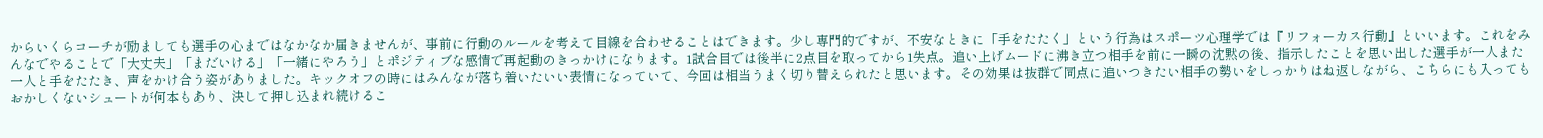からいくらコーチが励ましても選手の心まではなかなか届きませんが、事前に行動のルールを考えて目線を合わせることはできます。少し専門的ですが、不安なときに「手をたたく」という行為はスポーツ心理学では『リフォーカス行動』といいます。これをみんなでやることで「大丈夫」「まだいける」「一緒にやろう」とポジティブな感情で再起動のきっかけになります。1試合目では後半に2点目を取ってから1失点。追い上げムードに沸き立つ相手を前に一瞬の沈黙の後、指示したことを思い出した選手が一人また一人と手をたたき、声をかけ合う姿がありました。キックオフの時にはみんなが落ち着いたいい表情になっていて、今回は相当うまく切り替えられたと思います。その効果は抜群で同点に追いつきたい相手の勢いをしっかりはね返しながら、こちらにも入ってもおかしくないシュートが何本もあり、決して押し込まれ続けるこ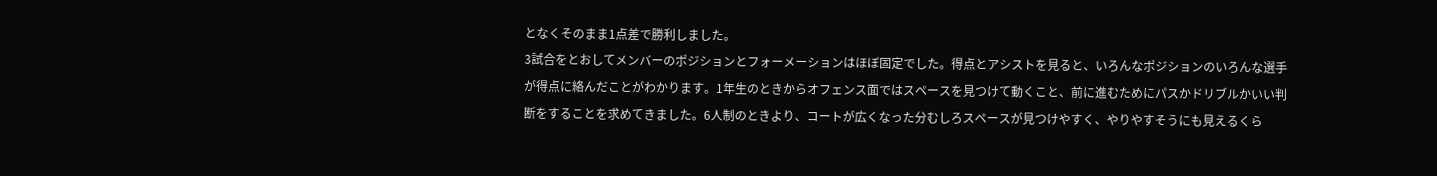となくそのまま1点差で勝利しました。
3試合をとおしてメンバーのポジションとフォーメーションはほぼ固定でした。得点とアシストを見ると、いろんなポジションのいろんな選手が得点に絡んだことがわかります。1年生のときからオフェンス面ではスペースを見つけて動くこと、前に進むためにパスかドリブルかいい判断をすることを求めてきました。6人制のときより、コートが広くなった分むしろスペースが見つけやすく、やりやすそうにも見えるくら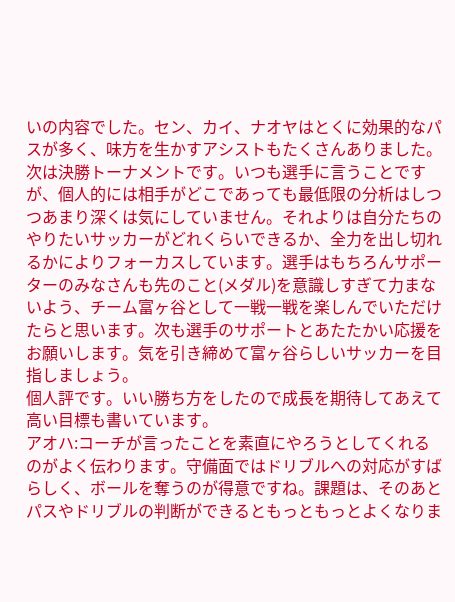いの内容でした。セン、カイ、ナオヤはとくに効果的なパスが多く、味方を生かすアシストもたくさんありました。
次は決勝トーナメントです。いつも選手に言うことですが、個人的には相手がどこであっても最低限の分析はしつつあまり深くは気にしていません。それよりは自分たちのやりたいサッカーがどれくらいできるか、全力を出し切れるかによりフォーカスしています。選手はもちろんサポーターのみなさんも先のこと(メダル)を意識しすぎて力まないよう、チーム富ヶ谷として一戦一戦を楽しんでいただけたらと思います。次も選手のサポートとあたたかい応援をお願いします。気を引き締めて富ヶ谷らしいサッカーを目指しましょう。
個人評です。いい勝ち方をしたので成長を期待してあえて高い目標も書いています。
アオハ:コーチが言ったことを素直にやろうとしてくれるのがよく伝わります。守備面ではドリブルへの対応がすばらしく、ボールを奪うのが得意ですね。課題は、そのあとパスやドリブルの判断ができるともっともっとよくなりま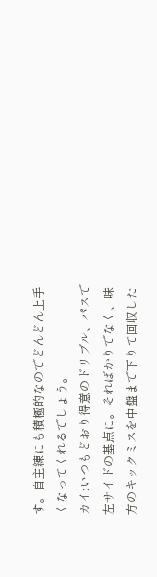す。自主練にも積極的なのでどんどん上手くなってくれるでしょう。
カイ:いつもどおり得意のドリブル、パスで左サイドの基点に。そればかりでなく、味方のキックミスを中盤まで下りて回収した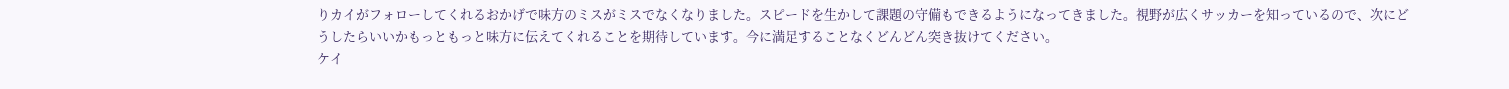りカイがフォローしてくれるおかげで味方のミスがミスでなくなりました。スピードを生かして課題の守備もできるようになってきました。視野が広くサッカーを知っているので、次にどうしたらいいかもっともっと味方に伝えてくれることを期待しています。今に満足することなくどんどん突き抜けてください。
ケイ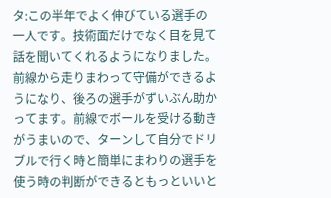タ:この半年でよく伸びている選手の一人です。技術面だけでなく目を見て話を聞いてくれるようになりました。前線から走りまわって守備ができるようになり、後ろの選手がずいぶん助かってます。前線でボールを受ける動きがうまいので、ターンして自分でドリブルで行く時と簡単にまわりの選手を使う時の判断ができるともっといいと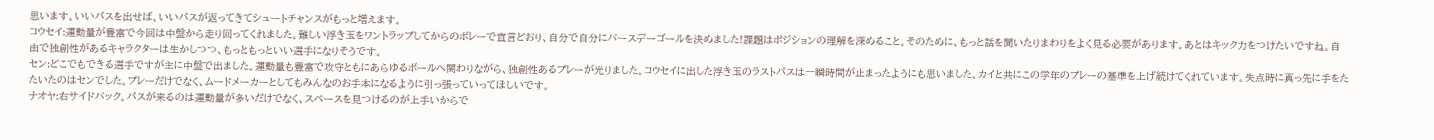思います。いいパスを出せば、いいパスが返ってきてシュートチャンスがもっと増えます。
コウセイ:運動量が豊富で今回は中盤から走り回ってくれました。難しい浮き玉をワントラップしてからのボレーで宣言どおり、自分で自分にバースデーゴールを決めました!課題はポジションの理解を深めること。そのために、もっと話を聞いたりまわりをよく見る必要があります。あとはキック力をつけたいですね。自由で独創性があるキャラクターは生かしつつ、もっともっといい選手になりそうです。
セン:どこでもできる選手ですが主に中盤で出ました。運動量も豊富で攻守ともにあらゆるボールへ関わりながら、独創性あるプレーが光りました。コウセイに出した浮き玉のラストパスは一瞬時間が止まったようにも思いました。カイと共にこの学年のプレーの基準を上げ続けてくれています。失点時に真っ先に手をたたいたのはセンでした。プレーだけでなく、ムードメーカーとしてもみんなのお手本になるように引っ張っていってほしいです。
ナオヤ:右サイドバック。パスが来るのは運動量が多いだけでなく、スペースを見つけるのが上手いからで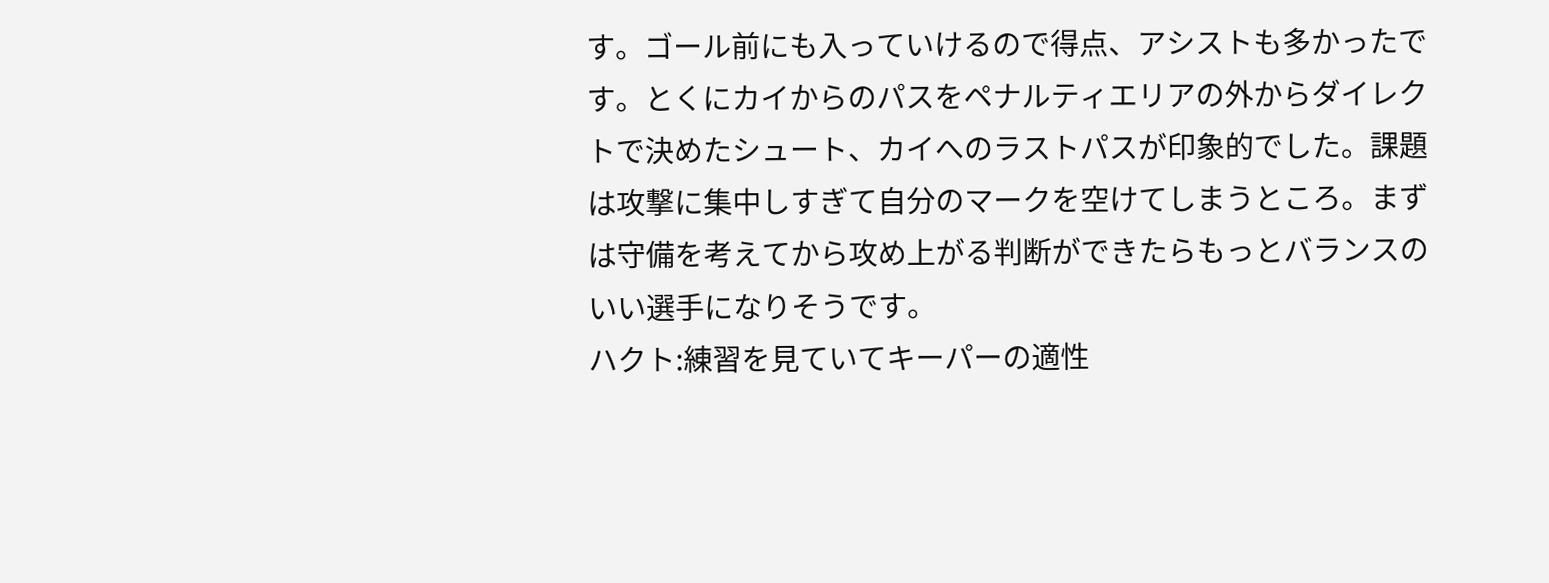す。ゴール前にも入っていけるので得点、アシストも多かったです。とくにカイからのパスをペナルティエリアの外からダイレクトで決めたシュート、カイへのラストパスが印象的でした。課題は攻撃に集中しすぎて自分のマークを空けてしまうところ。まずは守備を考えてから攻め上がる判断ができたらもっとバランスのいい選手になりそうです。
ハクト:練習を見ていてキーパーの適性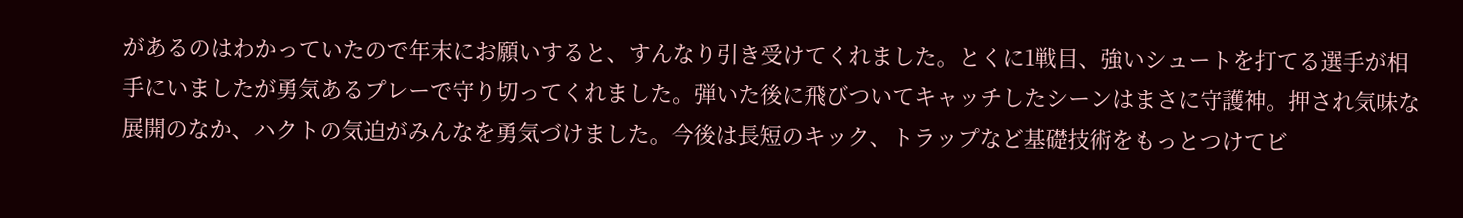があるのはわかっていたので年末にお願いすると、すんなり引き受けてくれました。とくに1戦目、強いシュートを打てる選手が相手にいましたが勇気あるプレーで守り切ってくれました。弾いた後に飛びついてキャッチしたシーンはまさに守護神。押され気味な展開のなか、ハクトの気迫がみんなを勇気づけました。今後は長短のキック、トラップなど基礎技術をもっとつけてビ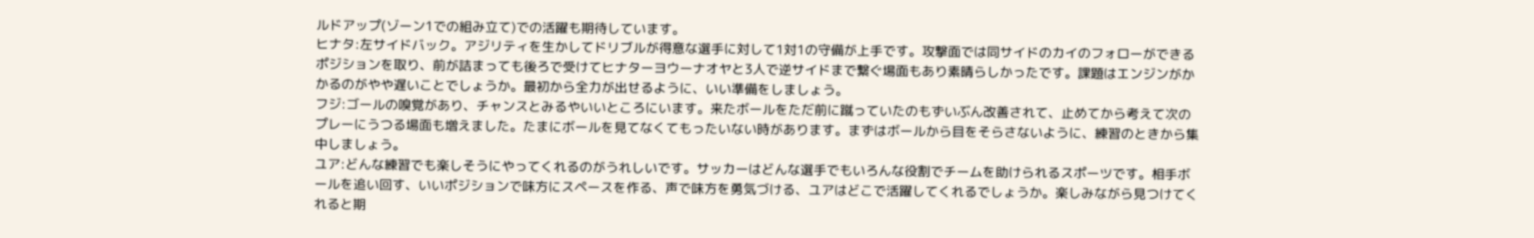ルドアップ(ゾーン1での組み立て)での活躍も期待しています。
ヒナタ:左サイドバック。アジリティを生かしてドリブルが得意な選手に対して1対1の守備が上手です。攻撃面では同サイドのカイのフォローができるポジションを取り、前が詰まっても後ろで受けてヒナターヨウーナオヤと3人で逆サイドまで繋ぐ場面もあり素晴らしかったです。課題はエンジンがかかるのがやや遅いことでしょうか。最初から全力が出せるように、いい準備をしましょう。
フジ:ゴールの嗅覚があり、チャンスとみるやいいところにいます。来たボールをただ前に蹴っていたのもずいぶん改善されて、止めてから考えて次のプレーにうつる場面も増えました。たまにボールを見てなくてもったいない時があります。まずはボールから目をそらさないように、練習のときから集中しましょう。
ユア:どんな練習でも楽しそうにやってくれるのがうれしいです。サッカーはどんな選手でもいろんな役割でチームを助けられるスポーツです。相手ボールを追い回す、いいポジションで味方にスペースを作る、声で味方を勇気づける、ユアはどこで活躍してくれるでしょうか。楽しみながら見つけてくれると期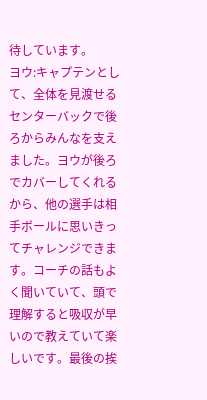待しています。
ヨウ:キャプテンとして、全体を見渡せるセンターバックで後ろからみんなを支えました。ヨウが後ろでカバーしてくれるから、他の選手は相手ボールに思いきってチャレンジできます。コーチの話もよく聞いていて、頭で理解すると吸収が早いので教えていて楽しいです。最後の挨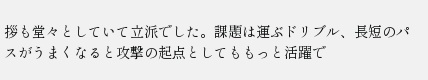拶も堂々としていて立派でした。課題は運ぶドリブル、長短のパスがうまくなると攻撃の起点としてももっと活躍で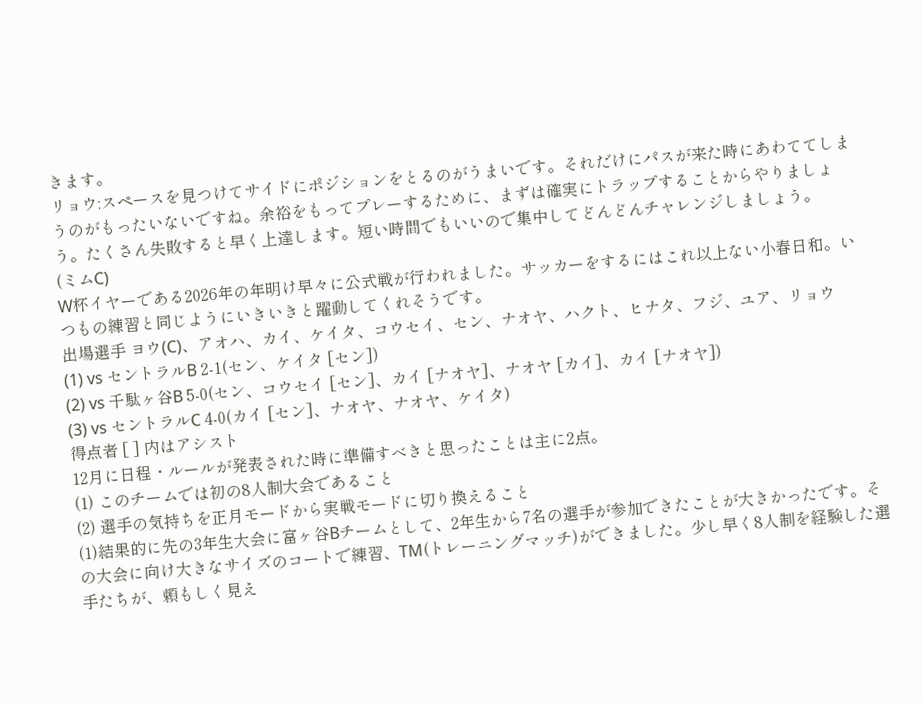きます。
リョウ:スペースを見つけてサイドにポジションをとるのがうまいです。それだけにパスが来た時にあわててしまうのがもったいないですね。余裕をもってプレーするために、まずは確実にトラップすることからやりましょう。たくさん失敗すると早く上達します。短い時間でもいいので集中してどんどんチャレンジしましょう。
(ミムC)
W杯イヤーである2026年の年明け早々に公式戦が行われました。サッカーをするにはこれ以上ない小春日和。いつもの練習と同じようにいきいきと躍動してくれそうです。
出場選手 ヨウ(C)、アオハ、カイ、ケイタ、コウセイ、セン、ナオヤ、ハクト、ヒナタ、フジ、ユア、リョウ
(1) vs セントラルB 2-1(セン、ケイタ [セン])
(2) vs 千駄ヶ谷B 5-0(セン、コウセイ [セン]、カイ [ナオヤ]、ナオヤ [カイ]、カイ [ナオヤ])
(3) vs セントラルC 4-0(カイ [セン]、ナオヤ、ナオヤ、ケイタ)
得点者 [ ] 内はアシスト
12月に日程・ルールが発表された時に準備すべきと思ったことは主に2点。
(1) このチームでは初の8人制大会であること
(2) 選手の気持ちを正月モードから実戦モードに切り換えること
(1)結果的に先の3年生大会に富ヶ谷Bチームとして、2年生から7名の選手が参加できたことが大きかったです。その大会に向け大きなサイズのコートで練習、TM(トレーニングマッチ)ができました。少し早く8人制を経験した選手たちが、頼もしく見え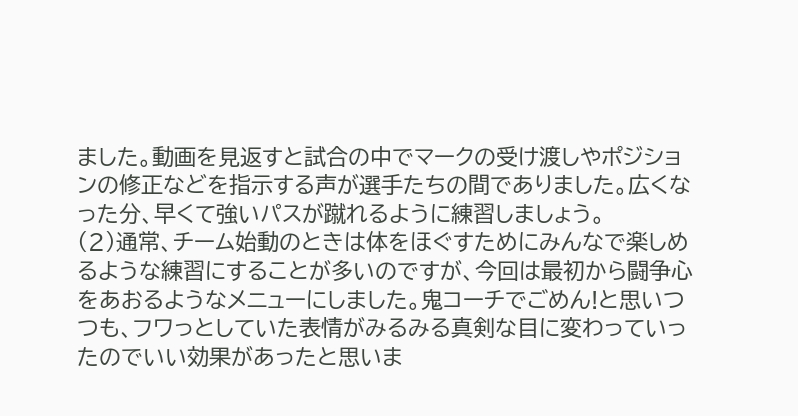ました。動画を見返すと試合の中でマークの受け渡しやポジションの修正などを指示する声が選手たちの間でありました。広くなった分、早くて強いパスが蹴れるように練習しましょう。
(2)通常、チーム始動のときは体をほぐすためにみんなで楽しめるような練習にすることが多いのですが、今回は最初から闘争心をあおるようなメニューにしました。鬼コーチでごめん!と思いつつも、フワっとしていた表情がみるみる真剣な目に変わっていったのでいい効果があったと思いま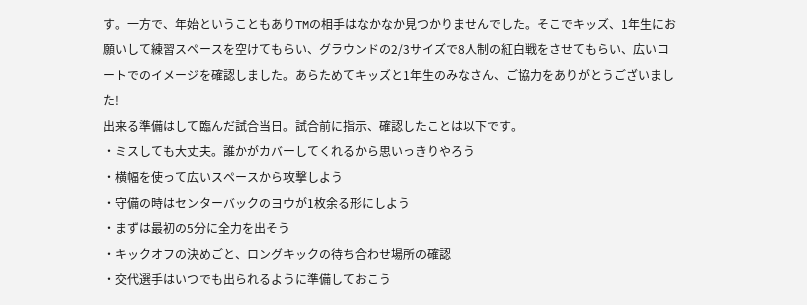す。一方で、年始ということもありTMの相手はなかなか見つかりませんでした。そこでキッズ、1年生にお願いして練習スペースを空けてもらい、グラウンドの2/3サイズで8人制の紅白戦をさせてもらい、広いコートでのイメージを確認しました。あらためてキッズと1年生のみなさん、ご協力をありがとうございました!
出来る準備はして臨んだ試合当日。試合前に指示、確認したことは以下です。
・ミスしても大丈夫。誰かがカバーしてくれるから思いっきりやろう
・横幅を使って広いスペースから攻撃しよう
・守備の時はセンターバックのヨウが1枚余る形にしよう
・まずは最初の5分に全力を出そう
・キックオフの決めごと、ロングキックの待ち合わせ場所の確認
・交代選手はいつでも出られるように準備しておこう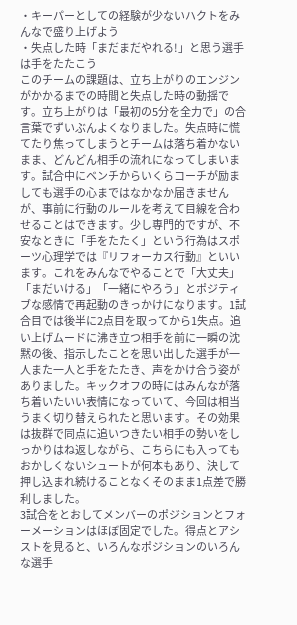・キーパーとしての経験が少ないハクトをみんなで盛り上げよう
・失点した時「まだまだやれる!」と思う選手は手をたたこう
このチームの課題は、立ち上がりのエンジンがかかるまでの時間と失点した時の動揺です。立ち上がりは「最初の5分を全力で」の合言葉でずいぶんよくなりました。失点時に慌てたり焦ってしまうとチームは落ち着かないまま、どんどん相手の流れになってしまいます。試合中にベンチからいくらコーチが励ましても選手の心まではなかなか届きませんが、事前に行動のルールを考えて目線を合わせることはできます。少し専門的ですが、不安なときに「手をたたく」という行為はスポーツ心理学では『リフォーカス行動』といいます。これをみんなでやることで「大丈夫」「まだいける」「一緒にやろう」とポジティブな感情で再起動のきっかけになります。1試合目では後半に2点目を取ってから1失点。追い上げムードに沸き立つ相手を前に一瞬の沈黙の後、指示したことを思い出した選手が一人また一人と手をたたき、声をかけ合う姿がありました。キックオフの時にはみんなが落ち着いたいい表情になっていて、今回は相当うまく切り替えられたと思います。その効果は抜群で同点に追いつきたい相手の勢いをしっかりはね返しながら、こちらにも入ってもおかしくないシュートが何本もあり、決して押し込まれ続けることなくそのまま1点差で勝利しました。
3試合をとおしてメンバーのポジションとフォーメーションはほぼ固定でした。得点とアシストを見ると、いろんなポジションのいろんな選手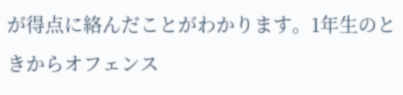が得点に絡んだことがわかります。1年生のときからオフェンス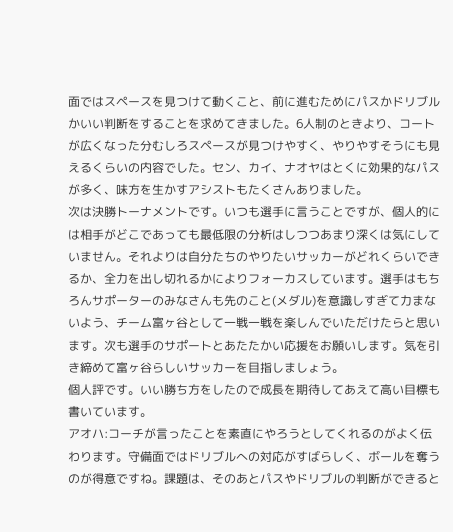面ではスペースを見つけて動くこと、前に進むためにパスかドリブルかいい判断をすることを求めてきました。6人制のときより、コートが広くなった分むしろスペースが見つけやすく、やりやすそうにも見えるくらいの内容でした。セン、カイ、ナオヤはとくに効果的なパスが多く、味方を生かすアシストもたくさんありました。
次は決勝トーナメントです。いつも選手に言うことですが、個人的には相手がどこであっても最低限の分析はしつつあまり深くは気にしていません。それよりは自分たちのやりたいサッカーがどれくらいできるか、全力を出し切れるかによりフォーカスしています。選手はもちろんサポーターのみなさんも先のこと(メダル)を意識しすぎて力まないよう、チーム富ヶ谷として一戦一戦を楽しんでいただけたらと思います。次も選手のサポートとあたたかい応援をお願いします。気を引き締めて富ヶ谷らしいサッカーを目指しましょう。
個人評です。いい勝ち方をしたので成長を期待してあえて高い目標も書いています。
アオハ:コーチが言ったことを素直にやろうとしてくれるのがよく伝わります。守備面ではドリブルへの対応がすばらしく、ボールを奪うのが得意ですね。課題は、そのあとパスやドリブルの判断ができると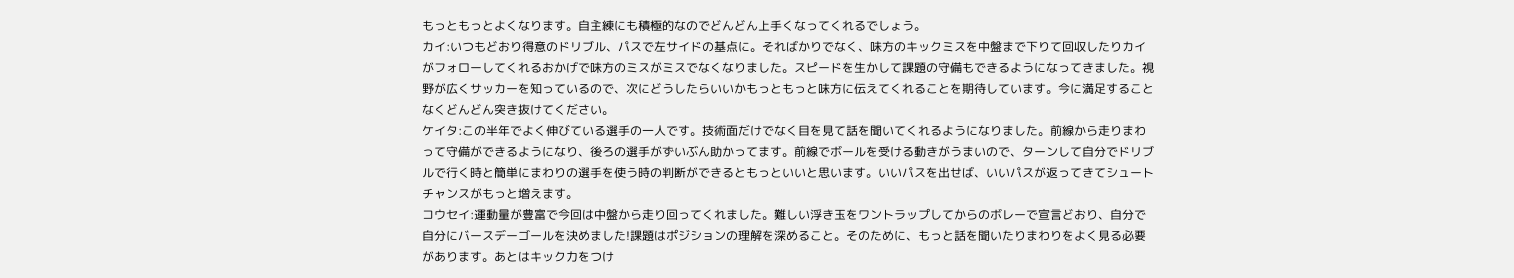もっともっとよくなります。自主練にも積極的なのでどんどん上手くなってくれるでしょう。
カイ:いつもどおり得意のドリブル、パスで左サイドの基点に。そればかりでなく、味方のキックミスを中盤まで下りて回収したりカイがフォローしてくれるおかげで味方のミスがミスでなくなりました。スピードを生かして課題の守備もできるようになってきました。視野が広くサッカーを知っているので、次にどうしたらいいかもっともっと味方に伝えてくれることを期待しています。今に満足することなくどんどん突き抜けてください。
ケイタ:この半年でよく伸びている選手の一人です。技術面だけでなく目を見て話を聞いてくれるようになりました。前線から走りまわって守備ができるようになり、後ろの選手がずいぶん助かってます。前線でボールを受ける動きがうまいので、ターンして自分でドリブルで行く時と簡単にまわりの選手を使う時の判断ができるともっといいと思います。いいパスを出せば、いいパスが返ってきてシュートチャンスがもっと増えます。
コウセイ:運動量が豊富で今回は中盤から走り回ってくれました。難しい浮き玉をワントラップしてからのボレーで宣言どおり、自分で自分にバースデーゴールを決めました!課題はポジションの理解を深めること。そのために、もっと話を聞いたりまわりをよく見る必要があります。あとはキック力をつけ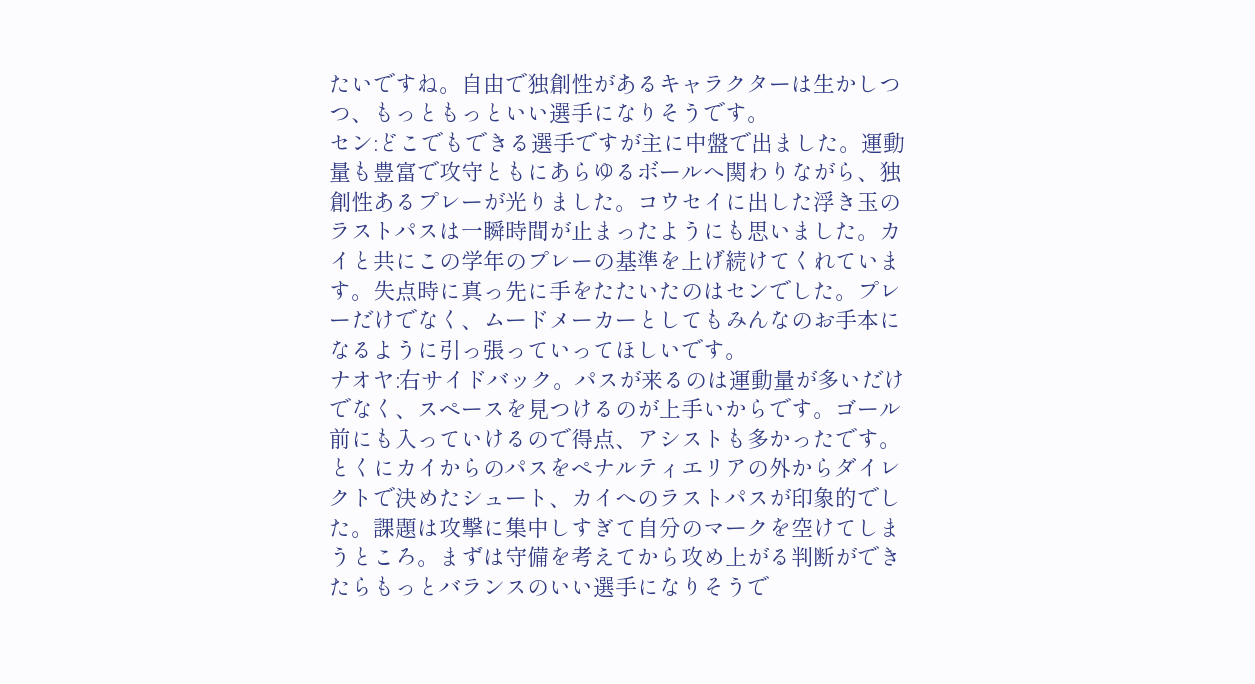たいですね。自由で独創性があるキャラクターは生かしつつ、もっともっといい選手になりそうです。
セン:どこでもできる選手ですが主に中盤で出ました。運動量も豊富で攻守ともにあらゆるボールへ関わりながら、独創性あるプレーが光りました。コウセイに出した浮き玉のラストパスは一瞬時間が止まったようにも思いました。カイと共にこの学年のプレーの基準を上げ続けてくれています。失点時に真っ先に手をたたいたのはセンでした。プレーだけでなく、ムードメーカーとしてもみんなのお手本になるように引っ張っていってほしいです。
ナオヤ:右サイドバック。パスが来るのは運動量が多いだけでなく、スペースを見つけるのが上手いからです。ゴール前にも入っていけるので得点、アシストも多かったです。とくにカイからのパスをペナルティエリアの外からダイレクトで決めたシュート、カイへのラストパスが印象的でした。課題は攻撃に集中しすぎて自分のマークを空けてしまうところ。まずは守備を考えてから攻め上がる判断ができたらもっとバランスのいい選手になりそうで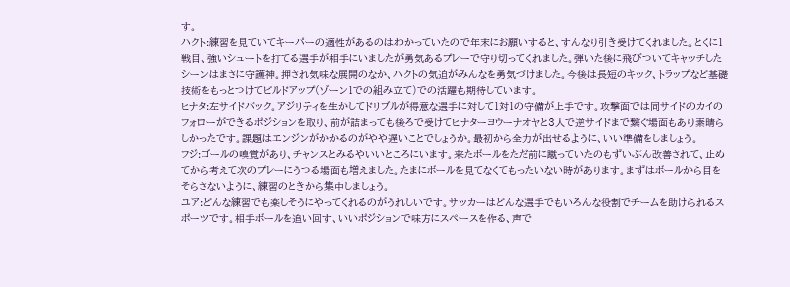す。
ハクト:練習を見ていてキーパーの適性があるのはわかっていたので年末にお願いすると、すんなり引き受けてくれました。とくに1戦目、強いシュートを打てる選手が相手にいましたが勇気あるプレーで守り切ってくれました。弾いた後に飛びついてキャッチしたシーンはまさに守護神。押され気味な展開のなか、ハクトの気迫がみんなを勇気づけました。今後は長短のキック、トラップなど基礎技術をもっとつけてビルドアップ(ゾーン1での組み立て)での活躍も期待しています。
ヒナタ:左サイドバック。アジリティを生かしてドリブルが得意な選手に対して1対1の守備が上手です。攻撃面では同サイドのカイのフォローができるポジションを取り、前が詰まっても後ろで受けてヒナターヨウーナオヤと3人で逆サイドまで繋ぐ場面もあり素晴らしかったです。課題はエンジンがかかるのがやや遅いことでしょうか。最初から全力が出せるように、いい準備をしましょう。
フジ:ゴールの嗅覚があり、チャンスとみるやいいところにいます。来たボールをただ前に蹴っていたのもずいぶん改善されて、止めてから考えて次のプレーにうつる場面も増えました。たまにボールを見てなくてもったいない時があります。まずはボールから目をそらさないように、練習のときから集中しましょう。
ユア:どんな練習でも楽しそうにやってくれるのがうれしいです。サッカーはどんな選手でもいろんな役割でチームを助けられるスポーツです。相手ボールを追い回す、いいポジションで味方にスペースを作る、声で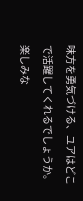味方を勇気づける、ユアはどこで活躍してくれるでしょうか。楽しみな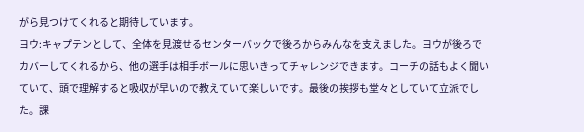がら見つけてくれると期待しています。
ヨウ:キャプテンとして、全体を見渡せるセンターバックで後ろからみんなを支えました。ヨウが後ろでカバーしてくれるから、他の選手は相手ボールに思いきってチャレンジできます。コーチの話もよく聞いていて、頭で理解すると吸収が早いので教えていて楽しいです。最後の挨拶も堂々としていて立派でした。課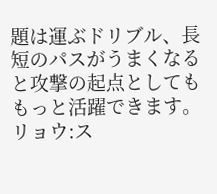題は運ぶドリブル、長短のパスがうまくなると攻撃の起点としてももっと活躍できます。
リョウ:ス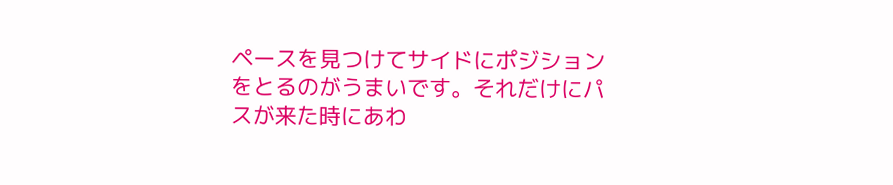ペースを見つけてサイドにポジションをとるのがうまいです。それだけにパスが来た時にあわ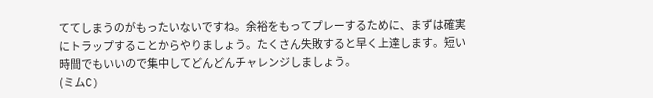ててしまうのがもったいないですね。余裕をもってプレーするために、まずは確実にトラップすることからやりましょう。たくさん失敗すると早く上達します。短い時間でもいいので集中してどんどんチャレンジしましょう。
(ミムC)